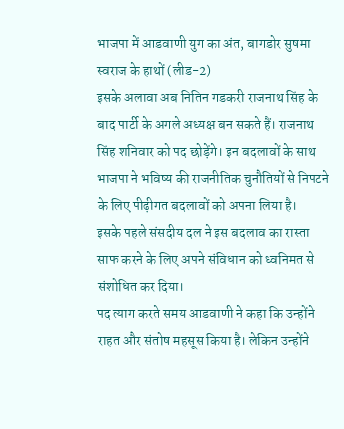भाजपा में आडवाणी युग का अंत, बागडोर सुषमा स्वराज के हाथों (लीड-2)
इसके अलावा अब नितिन गडकरी राजनाथ सिंह के बाद पार्टी के अगले अध्यक्ष बन सकते हैं। राजनाथ सिंह शनिवार को पद छोड़ेंगे। इन बदलावों के साथ भाजपा ने भविष्य की राजनीतिक चुनौतियों से निपटने के लिए पीढ़ीगत बदलावों को अपना लिया है।
इसके पहले संसदीय दल ने इस बदलाव का रास्ता साफ करने के लिए अपने संविधान को ध्वनिमत से संशोधित कर दिया।
पद त्याग करते समय आडवाणी ने कहा कि उन्होंने राहत और संतोष महसूस किया है। लेकिन उन्होंने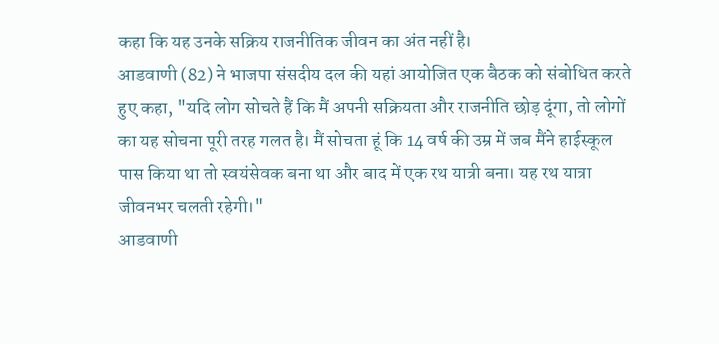कहा कि यह उनके सक्रिय राजनीतिक जीवन का अंत नहीं है।
आडवाणी (82) ने भाजपा संसदीय दल की यहां आयोजित एक बैठक को संबोधित करते हुए कहा, "यदि लोग सोचते हैं कि मैं अपनी सक्रियता और राजनीति छोड़ दूंगा, तो लोगों का यह सोचना पूरी तरह गलत है। मैं सोचता हूं कि 14 वर्ष की उम्र में जब मैंने हाईस्कूल पास किया था तो स्वयंसेवक बना था और बाद में एक रथ यात्री बना। यह रथ यात्रा जीवनभर चलती रहेगी।"
आडवाणी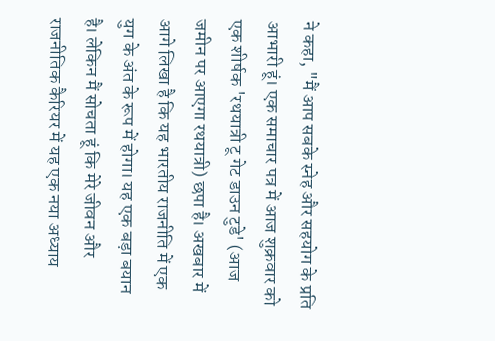ने कहा, "मैं आप सबके स्नेह और सहयोग के प्रति आभारी हूं। एक समाचार पत्र में आज शुक्रवार को एक शीर्षक 'रथयात्री टू गेट डाउन टुडे' (आज जमीन पर आएगा रथयात्री) छपा है। अखबार में आगे लिखा है कि यह भारतीय राजनीति में एक युग के अंत के रूप में होगा। यह एक बड़ा बयान है। लेकिन मैं सोचता हूं कि मेरे जीवन और राजनीतिक कैरियर में यह एक नया अध्याय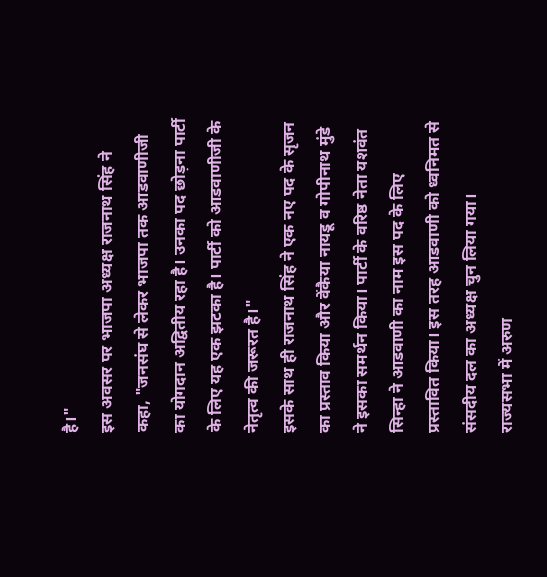है।"
इस अवसर पर भाजपा अध्यक्ष राजनाथ सिंह ने कहा, "जनसंघ से लेकर भाजपा तक आडवाणीजी का योगदान अद्वितीय रहा है। उनका पद छोड़ना पार्टी के लिए यह एक झटका है। पार्टी को आडवाणीजी के नेतृत्व की जरूरत है।"
इसके साथ ही राजनाथ सिंह ने एक नए पद के सृजन का प्रस्ताव किया और वेंकैया नायडू व गोपीनाथ मुंडे ने इसका समर्थन किया। पार्टी के वरिष्ठ नेता यशवंत सिन्हा ने आडवाणी का नाम इस पद के लिए प्रस्तावित किया। इस तरह आडवाणी को ध्वनिमत से संसदीय दल का अध्यक्ष चुन लिया गया।
राज्यसभा में अरुण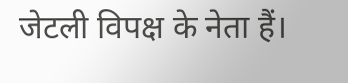जेटली विपक्ष के नेता हैं।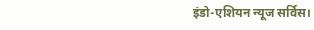इंडो-एशियन न्यूज सर्विस।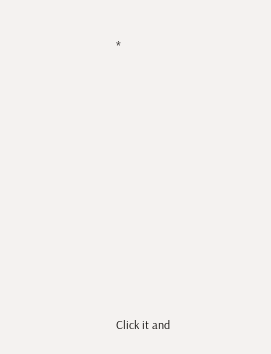*












Click it and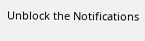Unblock the Notifications